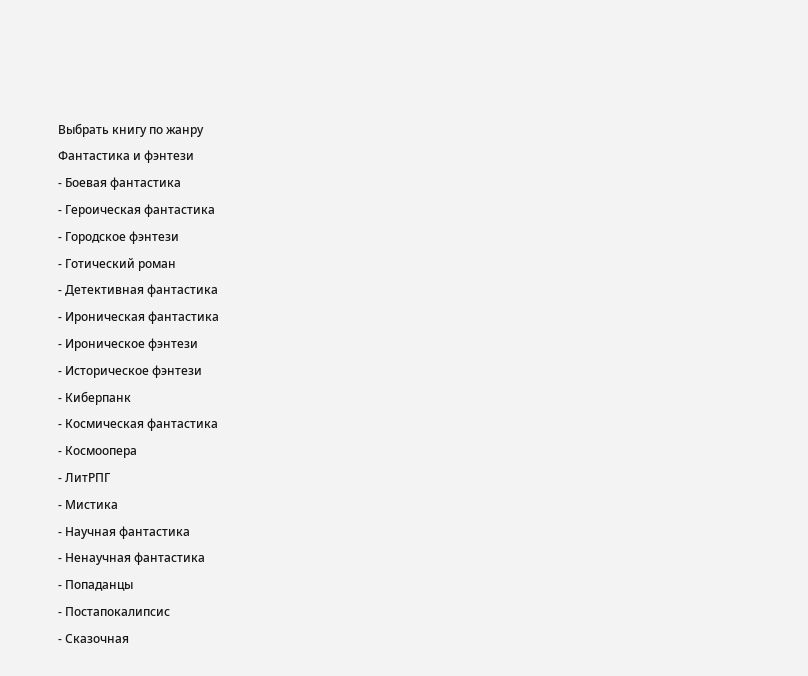Выбрать книгу по жанру
Фантастика и фэнтези
- Боевая фантастика
- Героическая фантастика
- Городское фэнтези
- Готический роман
- Детективная фантастика
- Ироническая фантастика
- Ироническое фэнтези
- Историческое фэнтези
- Киберпанк
- Космическая фантастика
- Космоопера
- ЛитРПГ
- Мистика
- Научная фантастика
- Ненаучная фантастика
- Попаданцы
- Постапокалипсис
- Сказочная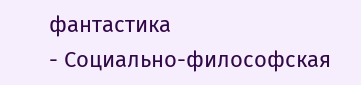фантастика
- Социально-философская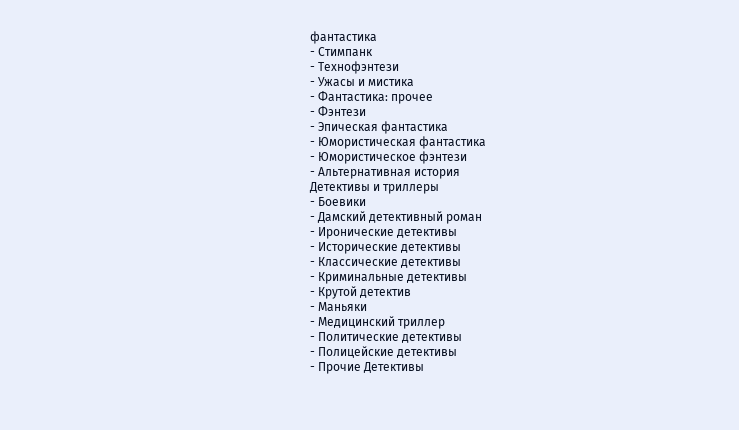фантастика
- Стимпанк
- Технофэнтези
- Ужасы и мистика
- Фантастика: прочее
- Фэнтези
- Эпическая фантастика
- Юмористическая фантастика
- Юмористическое фэнтези
- Альтернативная история
Детективы и триллеры
- Боевики
- Дамский детективный роман
- Иронические детективы
- Исторические детективы
- Классические детективы
- Криминальные детективы
- Крутой детектив
- Маньяки
- Медицинский триллер
- Политические детективы
- Полицейские детективы
- Прочие Детективы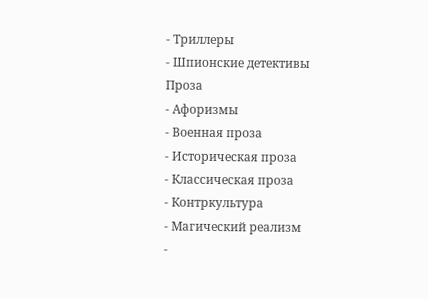- Триллеры
- Шпионские детективы
Проза
- Афоризмы
- Военная проза
- Историческая проза
- Классическая проза
- Контркультура
- Магический реализм
-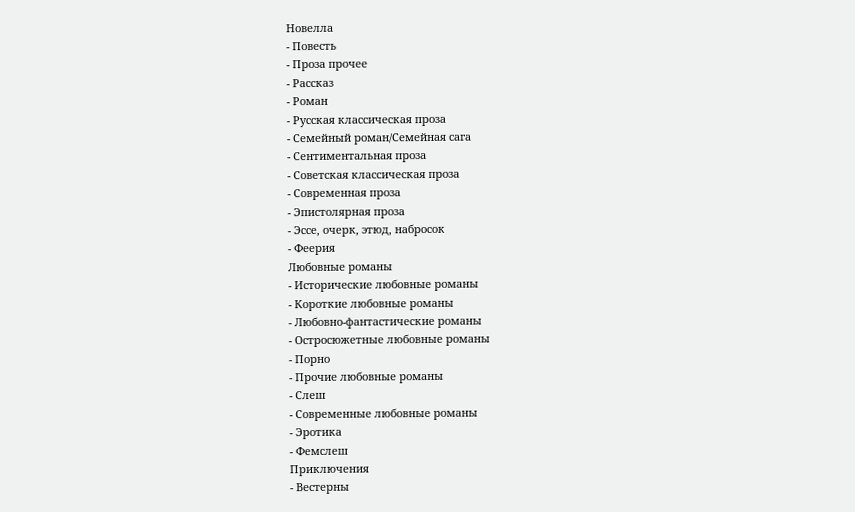Новелла
- Повесть
- Проза прочее
- Рассказ
- Роман
- Русская классическая проза
- Семейный роман/Семейная сага
- Сентиментальная проза
- Советская классическая проза
- Современная проза
- Эпистолярная проза
- Эссе, очерк, этюд, набросок
- Феерия
Любовные романы
- Исторические любовные романы
- Короткие любовные романы
- Любовно-фантастические романы
- Остросюжетные любовные романы
- Порно
- Прочие любовные романы
- Слеш
- Современные любовные романы
- Эротика
- Фемслеш
Приключения
- Вестерны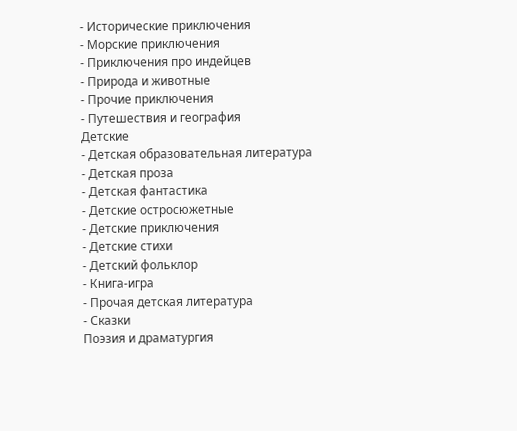- Исторические приключения
- Морские приключения
- Приключения про индейцев
- Природа и животные
- Прочие приключения
- Путешествия и география
Детские
- Детская образовательная литература
- Детская проза
- Детская фантастика
- Детские остросюжетные
- Детские приключения
- Детские стихи
- Детский фольклор
- Книга-игра
- Прочая детская литература
- Сказки
Поэзия и драматургия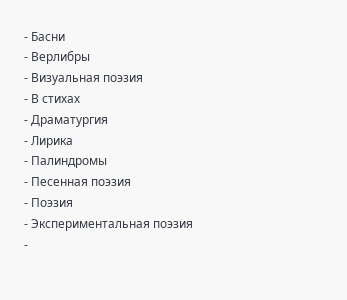- Басни
- Верлибры
- Визуальная поэзия
- В стихах
- Драматургия
- Лирика
- Палиндромы
- Песенная поэзия
- Поэзия
- Экспериментальная поэзия
-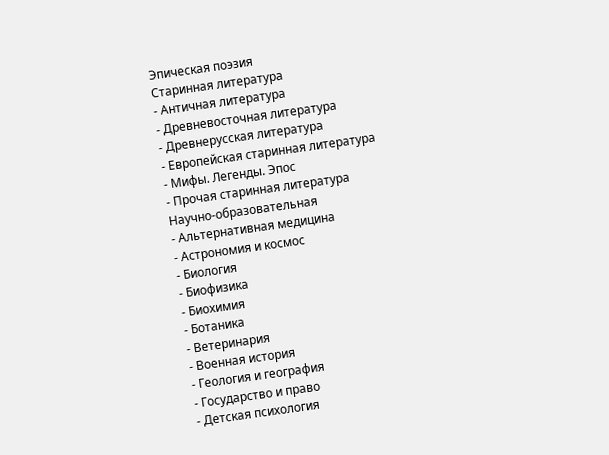Эпическая поэзия
Старинная литература
- Античная литература
- Древневосточная литература
- Древнерусская литература
- Европейская старинная литература
- Мифы. Легенды. Эпос
- Прочая старинная литература
Научно-образовательная
- Альтернативная медицина
- Астрономия и космос
- Биология
- Биофизика
- Биохимия
- Ботаника
- Ветеринария
- Военная история
- Геология и география
- Государство и право
- Детская психология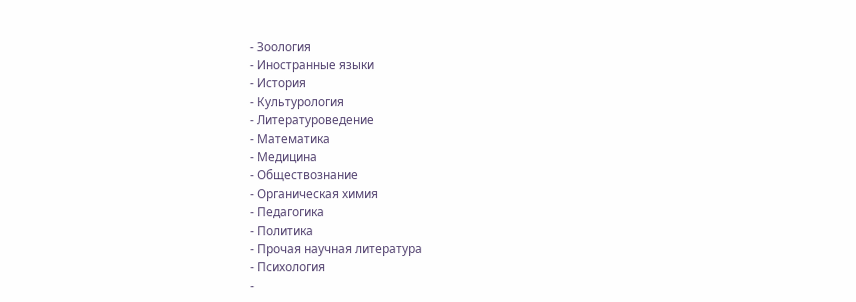- Зоология
- Иностранные языки
- История
- Культурология
- Литературоведение
- Математика
- Медицина
- Обществознание
- Органическая химия
- Педагогика
- Политика
- Прочая научная литература
- Психология
-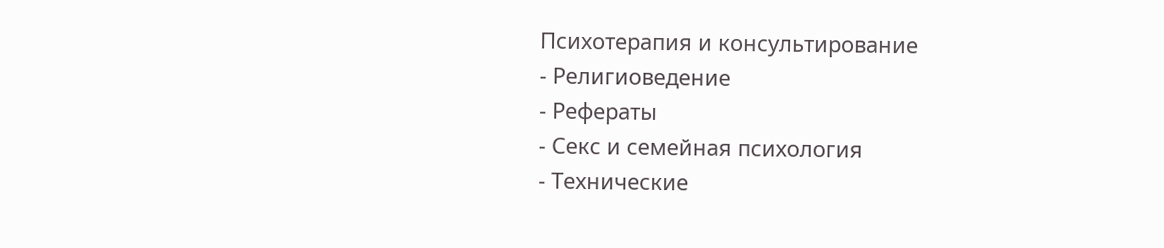Психотерапия и консультирование
- Религиоведение
- Рефераты
- Секс и семейная психология
- Технические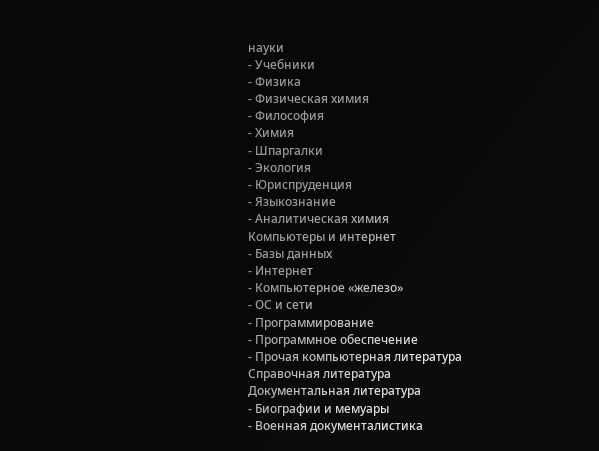науки
- Учебники
- Физика
- Физическая химия
- Философия
- Химия
- Шпаргалки
- Экология
- Юриспруденция
- Языкознание
- Аналитическая химия
Компьютеры и интернет
- Базы данных
- Интернет
- Компьютерное «железо»
- ОС и сети
- Программирование
- Программное обеспечение
- Прочая компьютерная литература
Справочная литература
Документальная литература
- Биографии и мемуары
- Военная документалистика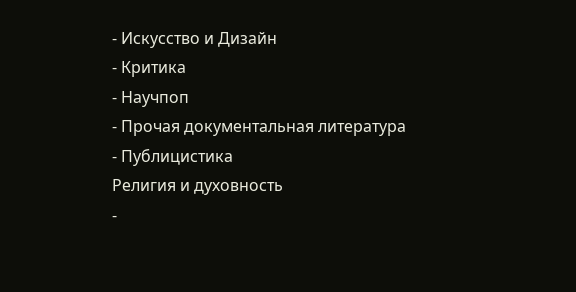- Искусство и Дизайн
- Критика
- Научпоп
- Прочая документальная литература
- Публицистика
Религия и духовность
-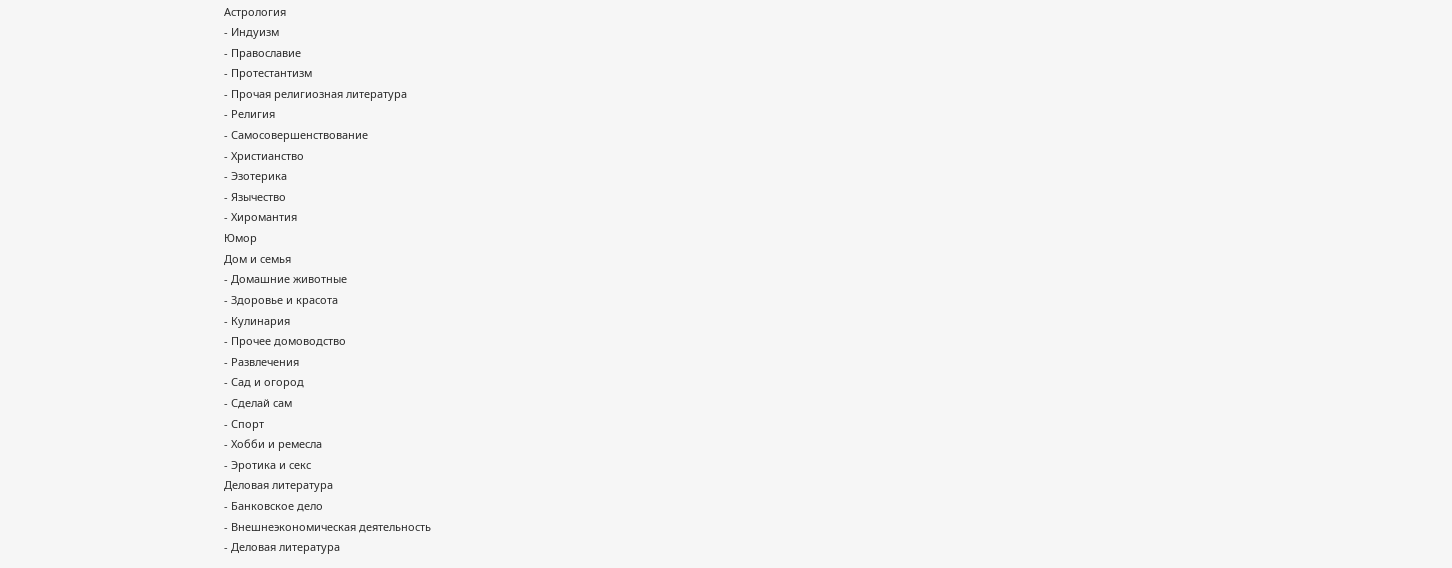Астрология
- Индуизм
- Православие
- Протестантизм
- Прочая религиозная литература
- Религия
- Самосовершенствование
- Христианство
- Эзотерика
- Язычество
- Хиромантия
Юмор
Дом и семья
- Домашние животные
- Здоровье и красота
- Кулинария
- Прочее домоводство
- Развлечения
- Сад и огород
- Сделай сам
- Спорт
- Хобби и ремесла
- Эротика и секс
Деловая литература
- Банковское дело
- Внешнеэкономическая деятельность
- Деловая литература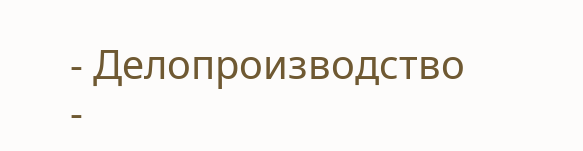- Делопроизводство
-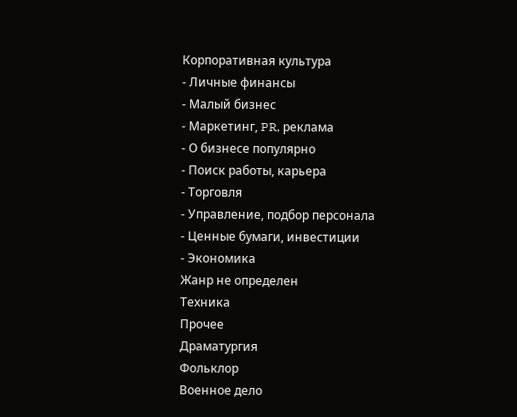Корпоративная культура
- Личные финансы
- Малый бизнес
- Маркетинг, PR, реклама
- О бизнесе популярно
- Поиск работы, карьера
- Торговля
- Управление, подбор персонала
- Ценные бумаги, инвестиции
- Экономика
Жанр не определен
Техника
Прочее
Драматургия
Фольклор
Военное дело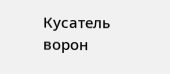Кусатель ворон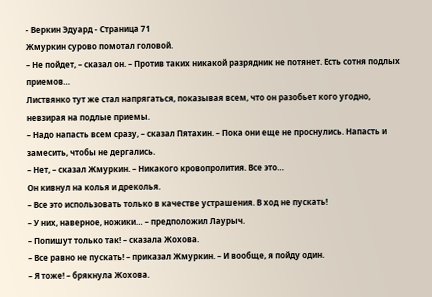- Веркин Эдуард - Страница 71
Жмуркин сурово помотал головой.
– Не пойдет, – сказал он. – Против таких никакой разрядник не потянет. Есть сотня подлых приемов…
Листвянко тут же стал напрягаться, показывая всем, что он разобьет кого угодно, невзирая на подлые приемы.
– Надо напасть всем сразу, – сказал Пятахин. – Пока они еще не проснулись. Напасть и замесить, чтобы не дергались.
– Нет, – сказал Жмуркин. – Никакого кровопролития. Все это…
Он кивнул на колья и дреколья.
– Все это использовать только в качестве устрашения. В ход не пускать!
– У них, наверное, ножики… – предположил Лаурыч.
– Попишут только так! – сказала Жохова.
– Все равно не пускать! – приказал Жмуркин. – И вообще, я пойду один.
– Я тоже! – брякнула Жохова.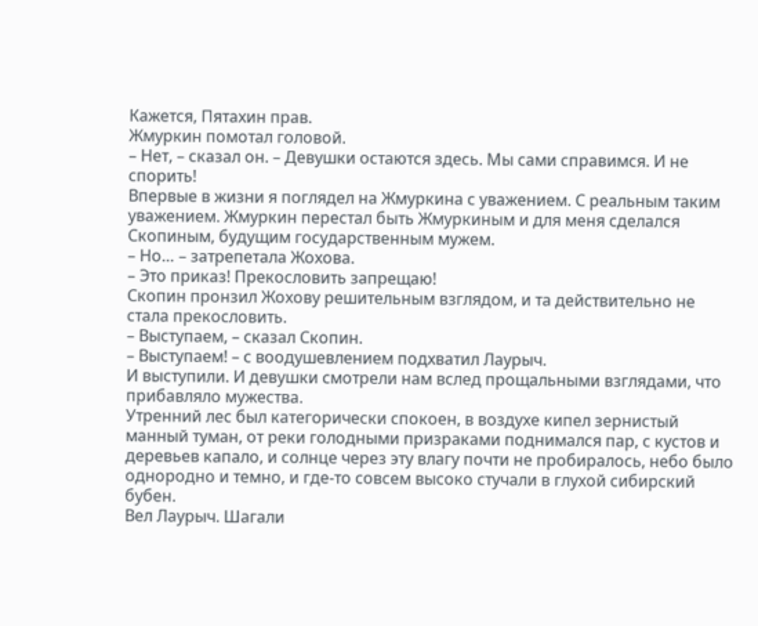Кажется, Пятахин прав.
Жмуркин помотал головой.
– Нет, – сказал он. – Девушки остаются здесь. Мы сами справимся. И не спорить!
Впервые в жизни я поглядел на Жмуркина с уважением. С реальным таким уважением. Жмуркин перестал быть Жмуркиным и для меня сделался Скопиным, будущим государственным мужем.
– Но… – затрепетала Жохова.
– Это приказ! Прекословить запрещаю!
Скопин пронзил Жохову решительным взглядом, и та действительно не стала прекословить.
– Выступаем, – сказал Скопин.
– Выступаем! – с воодушевлением подхватил Лаурыч.
И выступили. И девушки смотрели нам вслед прощальными взглядами, что прибавляло мужества.
Утренний лес был категорически спокоен, в воздухе кипел зернистый манный туман, от реки голодными призраками поднимался пар, с кустов и деревьев капало, и солнце через эту влагу почти не пробиралось, небо было однородно и темно, и где-то совсем высоко стучали в глухой сибирский бубен.
Вел Лаурыч. Шагали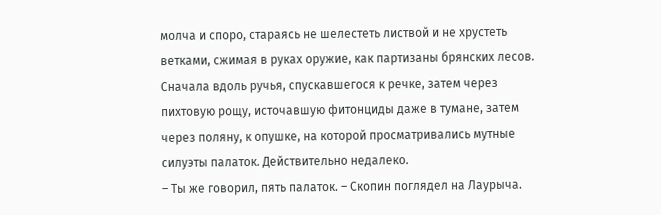молча и споро, стараясь не шелестеть листвой и не хрустеть ветками, сжимая в руках оружие, как партизаны брянских лесов. Сначала вдоль ручья, спускавшегося к речке, затем через пихтовую рощу, источавшую фитонциды даже в тумане, затем через поляну, к опушке, на которой просматривались мутные силуэты палаток. Действительно недалеко.
– Ты же говорил, пять палаток. – Скопин поглядел на Лаурыча.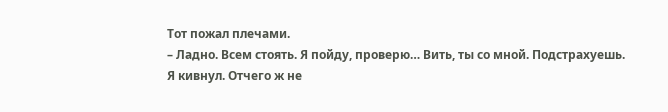Тот пожал плечами.
– Ладно. Всем стоять. Я пойду, проверю… Вить, ты со мной. Подстрахуешь.
Я кивнул. Отчего ж не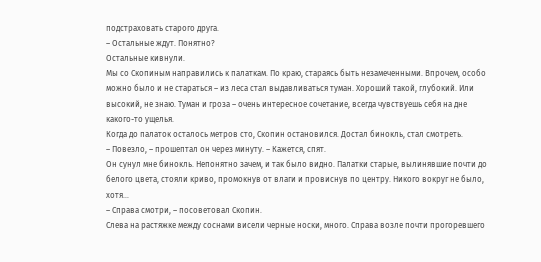подстраховать старого друга.
– Остальные ждут. Понятно?
Остальные кивнули.
Мы со Скопиным направились к палаткам. По краю, стараясь быть незамеченными. Впрочем, особо можно было и не стараться – из леса стал выдавливаться туман. Хороший такой, глубокий. Или высокий, не знаю. Туман и гроза – очень интересное сочетание, всегда чувствуешь себя на дне какого-то ущелья.
Когда до палаток осталось метров сто, Скопин остановился. Достал бинокль, стал смотреть.
– Повезло, – прошептал он через минуту. – Кажется, спят.
Он сунул мне бинокль. Непонятно зачем, и так было видно. Палатки старые, вылинявшие почти до белого цвета, стояли криво, промокнув от влаги и провиснув по центру. Никого вокруг не было, хотя…
– Справа смотри, – посоветовал Скопин.
Слева на растяжке между соснами висели черные носки, много. Справа возле почти прогоревшего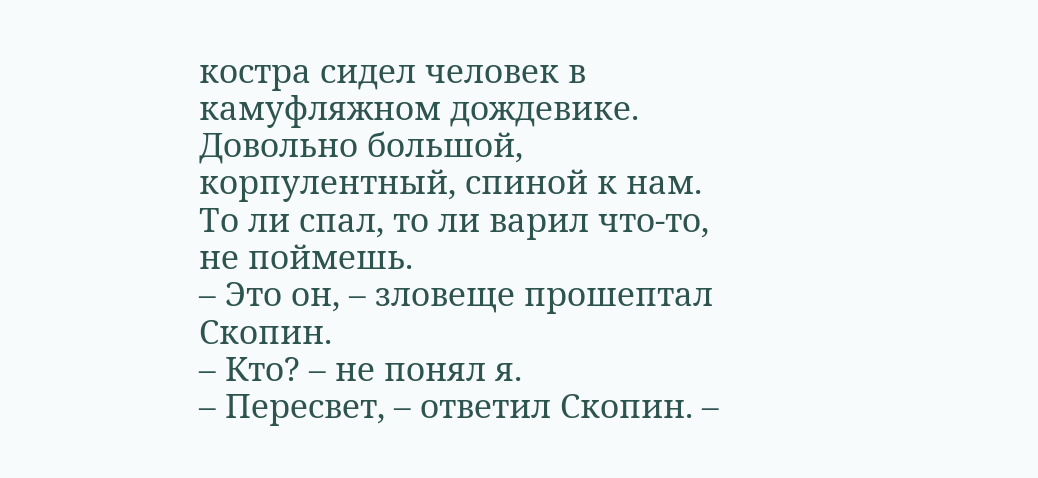костра сидел человек в камуфляжном дождевике. Довольно большой, корпулентный, спиной к нам. То ли спал, то ли варил что-то, не поймешь.
– Это он, – зловеще прошептал Скопин.
– Кто? – не понял я.
– Пересвет, – ответил Скопин. –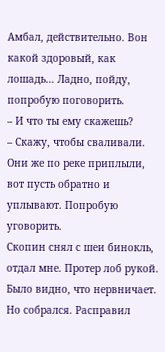Амбал, действительно. Вон какой здоровый, как лошадь… Ладно, пойду, попробую поговорить.
– И что ты ему скажешь?
– Скажу, чтобы сваливали. Они же по реке приплыли, вот пусть обратно и уплывают. Попробую уговорить.
Скопин снял с шеи бинокль, отдал мне. Протер лоб рукой. Было видно, что нервничает.
Но собрался. Расправил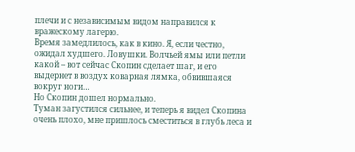плечи и с независимым видом направился к вражескому лагерю.
Время замедлилось, как в кино. Я, если честно, ожидал худшего. Ловушки. Волчьей ямы или петли какой – вот сейчас Скопин сделает шаг, и его выдернет в воздух коварная лямка, обвившаяся вокруг ноги…
Но Скопин дошел нормально.
Туман загустился сильнее, и теперь я видел Скопина очень плохо, мне пришлось сместиться в глубь леса и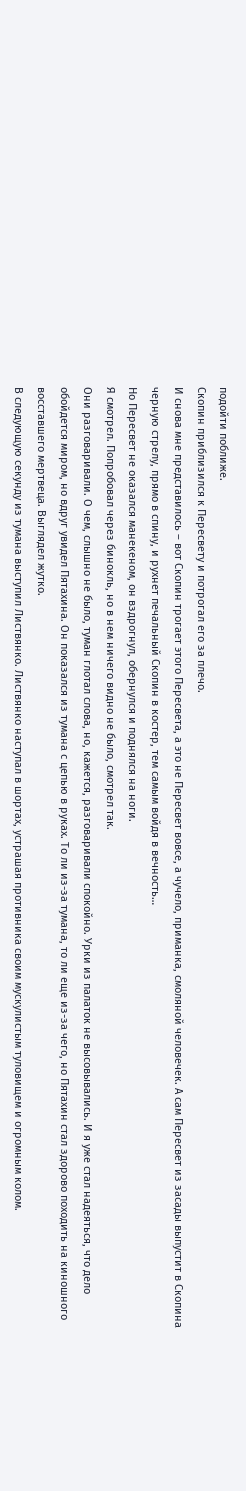подойти поближе.
Скопин приблизился к Пересвету и потрогал его за плечо.
И снова мне представилось – вот Скопин трогает этого Пересвета, а это не Пересвет вовсе, а чучело, приманка, смоляной человечек. А сам Пересвет из засады выпустит в Скопина черную стрелу, прямо в спину, и рухнет печальный Скопин в костер, тем самым войдя в вечность…
Но Пересвет не оказался манекеном, он вздрогнул, обернулся и поднялся на ноги.
Я смотрел. Попробовал через бинокль, но в нем ничего видно не было, смотрел так.
Они разговаривали. О чем, слышно не было, туман глотал слова, но, кажется, разговаривали спокойно. Урки из палаток не высовывались. И я уже стал надеяться, что дело обойдется миром, но вдруг увидел Пятахина. Он показался из тумана с цепью в руках. То ли из-за тумана, то ли еще из-за чего, но Пятахин стал здорово походить на киношного восставшего мертвеца. Выглядел жутко.
В следующую секунду из тумана выступил Листвянко. Листвянко наступал в шортах, устрашая противника своим мускулистым туловищем и огромным колом.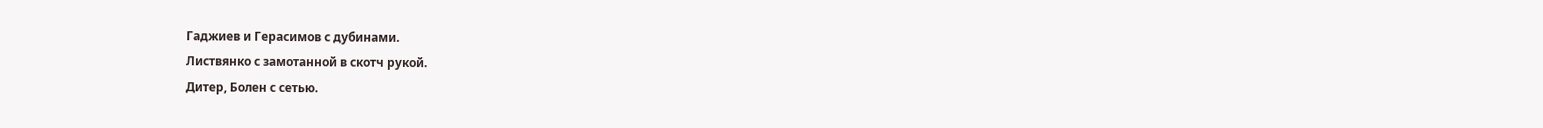Гаджиев и Герасимов с дубинами.
Листвянко с замотанной в скотч рукой.
Дитер, Болен с сетью.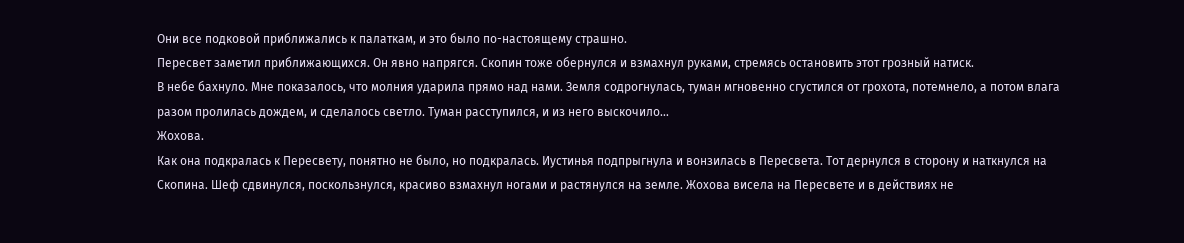Они все подковой приближались к палаткам, и это было по-настоящему страшно.
Пересвет заметил приближающихся. Он явно напрягся. Скопин тоже обернулся и взмахнул руками, стремясь остановить этот грозный натиск.
В небе бахнуло. Мне показалось, что молния ударила прямо над нами. Земля содрогнулась, туман мгновенно сгустился от грохота, потемнело, а потом влага разом пролилась дождем, и сделалось светло. Туман расступился, и из него выскочило…
Жохова.
Как она подкралась к Пересвету, понятно не было, но подкралась. Иустинья подпрыгнула и вонзилась в Пересвета. Тот дернулся в сторону и наткнулся на Скопина. Шеф сдвинулся, поскользнулся, красиво взмахнул ногами и растянулся на земле. Жохова висела на Пересвете и в действиях не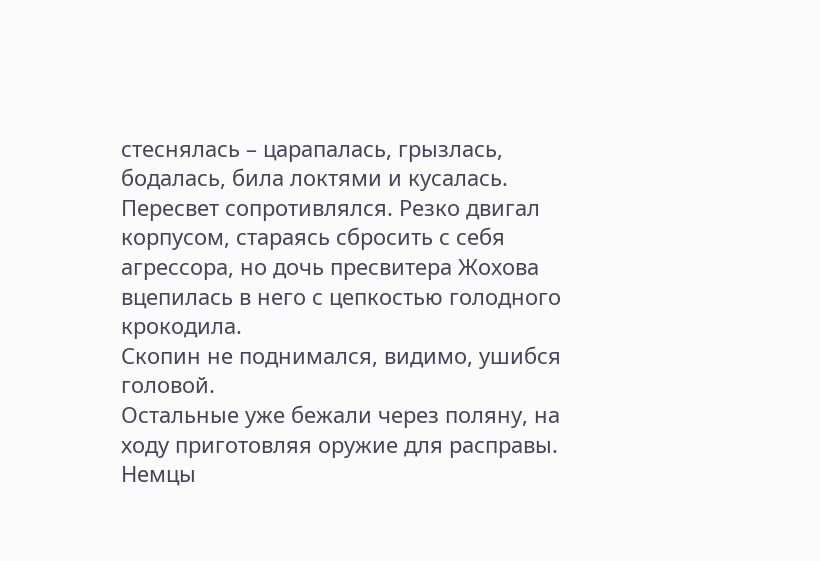стеснялась – царапалась, грызлась, бодалась, била локтями и кусалась. Пересвет сопротивлялся. Резко двигал корпусом, стараясь сбросить с себя агрессора, но дочь пресвитера Жохова вцепилась в него с цепкостью голодного крокодила.
Скопин не поднимался, видимо, ушибся головой.
Остальные уже бежали через поляну, на ходу приготовляя оружие для расправы. Немцы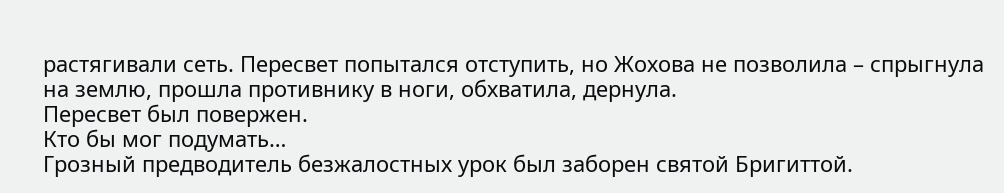растягивали сеть. Пересвет попытался отступить, но Жохова не позволила – спрыгнула на землю, прошла противнику в ноги, обхватила, дернула.
Пересвет был повержен.
Кто бы мог подумать…
Грозный предводитель безжалостных урок был заборен святой Бригиттой.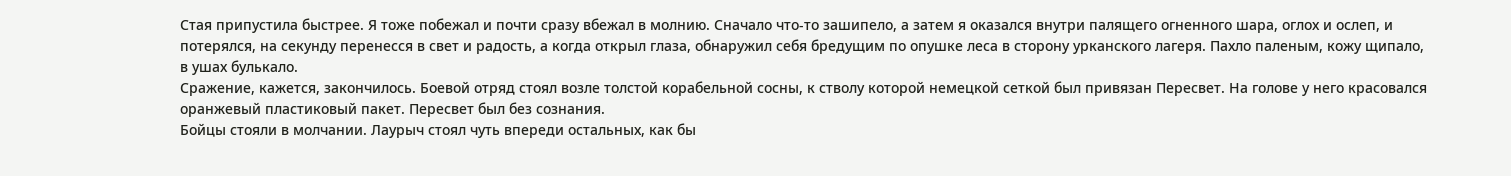Стая припустила быстрее. Я тоже побежал и почти сразу вбежал в молнию. Сначало что-то зашипело, а затем я оказался внутри палящего огненного шара, оглох и ослеп, и потерялся, на секунду перенесся в свет и радость, а когда открыл глаза, обнаружил себя бредущим по опушке леса в сторону урканского лагеря. Пахло паленым, кожу щипало, в ушах булькало.
Сражение, кажется, закончилось. Боевой отряд стоял возле толстой корабельной сосны, к стволу которой немецкой сеткой был привязан Пересвет. На голове у него красовался оранжевый пластиковый пакет. Пересвет был без сознания.
Бойцы стояли в молчании. Лаурыч стоял чуть впереди остальных, как бы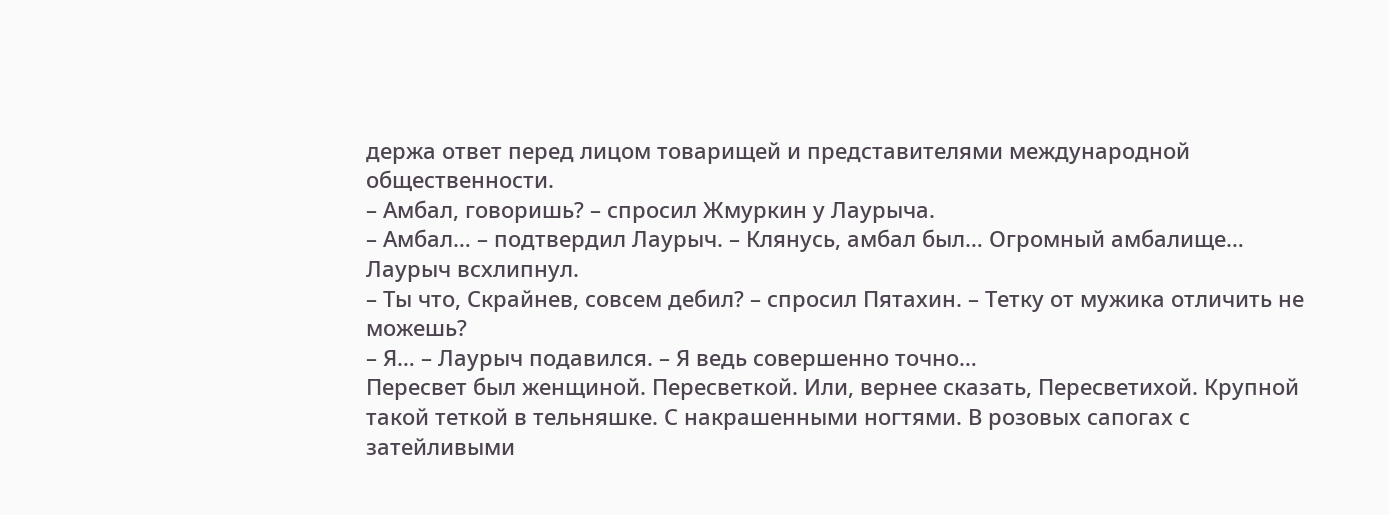держа ответ перед лицом товарищей и представителями международной общественности.
– Амбал, говоришь? – спросил Жмуркин у Лаурыча.
– Амбал… – подтвердил Лаурыч. – Клянусь, амбал был… Огромный амбалище…
Лаурыч всхлипнул.
– Ты что, Скрайнев, совсем дебил? – спросил Пятахин. – Тетку от мужика отличить не можешь?
– Я… – Лаурыч подавился. – Я ведь совершенно точно…
Пересвет был женщиной. Пересветкой. Или, вернее сказать, Пересветихой. Крупной такой теткой в тельняшке. С накрашенными ногтями. В розовых сапогах с затейливыми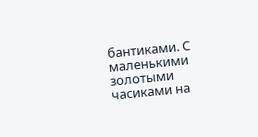бантиками. С маленькими золотыми часиками на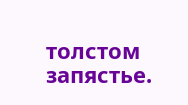толстом запястье.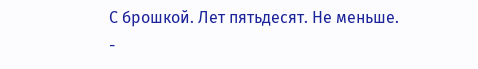С брошкой. Лет пятьдесят. Не меньше.
-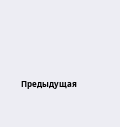Предыдущая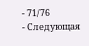- 71/76
- Следующая